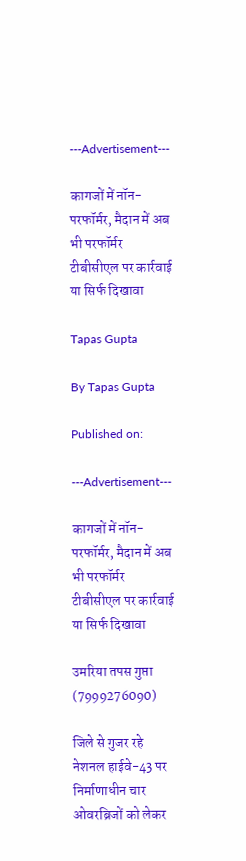---Advertisement---

कागजों में नॉन-परफॉर्मर, मैदान में अब भी परफॉर्मर टीबीसीएल पर कार्रवाई या सिर्फ दिखावा

Tapas Gupta

By Tapas Gupta

Published on:

---Advertisement---

कागजों में नॉन-परफॉर्मर, मैदान में अब भी परफॉर्मर टीबीसीएल पर कार्रवाई या सिर्फ दिखावा

उमरिया तपस गुप्ता (7999276090)

जिले से गुजर रहे नेशनल हाईवे-43 पर निर्माणाधीन चार ओवरब्रिजों को लेकर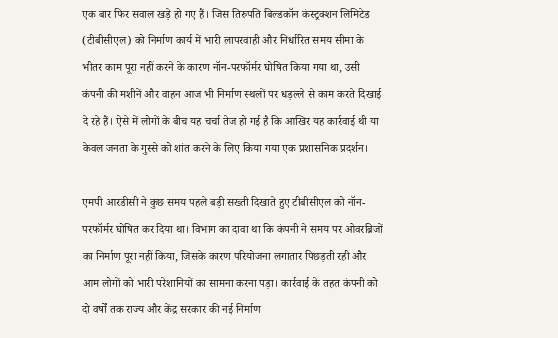एक बार फिर सवाल खड़े हो गए हैं। जिस तिरुपति बिल्डकॉन कंस्ट्रक्शन लिमिटेड (टीबीसीएल) को निर्माण कार्य में भारी लापरवाही और निर्धारित समय सीमा के भीतर काम पूरा नहीं करने के कारण नॉन-परफॉर्मर घोषित किया गया था, उसी कंपनी की मशीनें और वाहन आज भी निर्माण स्थलों पर धड़ल्ले से काम करते दिखाई दे रहे हैं। ऐसे में लोगों के बीच यह चर्चा तेज हो गई है कि आखिर यह कार्रवाई थी या केवल जनता के गुस्से को शांत करने के लिए किया गया एक प्रशासनिक प्रदर्शन।

एमपी आरडीसी ने कुछ समय पहले बड़ी सख्ती दिखाते हुए टीबीसीएल को नॉन-परफॉर्मर घोषित कर दिया था। विभाग का दावा था कि कंपनी ने समय पर ओवरब्रिजों का निर्माण पूरा नहीं किया, जिसके कारण परियोजना लगातार पिछड़ती रही और आम लोगों को भारी परेशानियों का सामना करना पड़ा। कार्रवाई के तहत कंपनी को दो वर्षों तक राज्य और केंद्र सरकार की नई निर्माण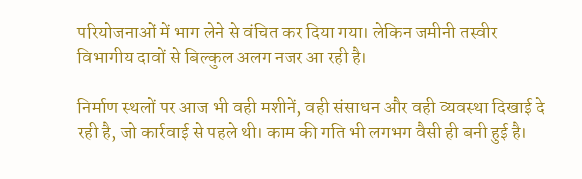परियोजनाओं में भाग लेने से वंचित कर दिया गया। लेकिन जमीनी तस्वीर विभागीय दावों से बिल्कुल अलग नजर आ रही है।

निर्माण स्थलों पर आज भी वही मशीनें, वही संसाधन और वही व्यवस्था दिखाई दे रही है, जो कार्रवाई से पहले थी। काम की गति भी लगभग वैसी ही बनी हुई है।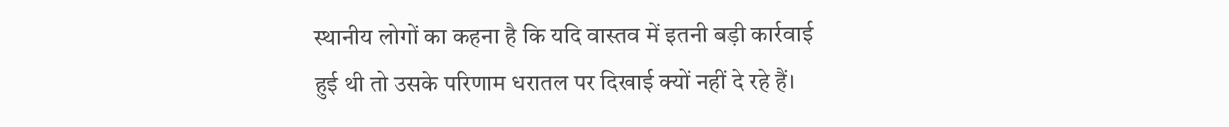स्थानीय लोगों का कहना है कि यदि वास्तव में इतनी बड़ी कार्रवाई हुई थी तो उसके परिणाम धरातल पर दिखाई क्यों नहीं दे रहे हैं।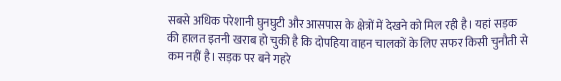सबसे अधिक परेशानी घुनघुटी और आसपास के क्षेत्रों में देखने को मिल रही है। यहां सड़क की हालत इतनी खराब हो चुकी है कि दोपहिया वाहन चालकों के लिए सफर किसी चुनौती से कम नहीं है। सड़क पर बने गहरे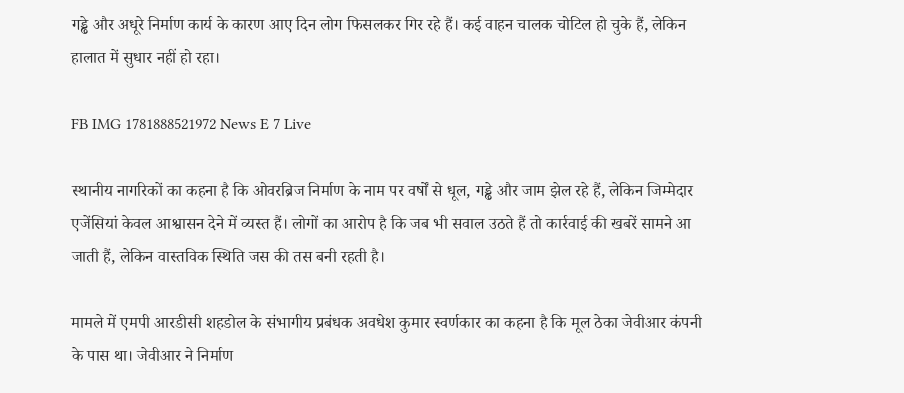गड्ढे और अधूरे निर्माण कार्य के कारण आए दिन लोग फिसलकर गिर रहे हैं। कई वाहन चालक चोटिल हो चुके हैं, लेकिन हालात में सुधार नहीं हो रहा।

FB IMG 1781888521972 News E 7 Live

स्थानीय नागरिकों का कहना है कि ओवरब्रिज निर्माण के नाम पर वर्षों से धूल, गड्ढे और जाम झेल रहे हैं, लेकिन जिम्मेदार एजेंसियां केवल आश्वासन देने में व्यस्त हैं। लोगों का आरोप है कि जब भी सवाल उठते हैं तो कार्रवाई की खबरें सामने आ जाती हैं, लेकिन वास्तविक स्थिति जस की तस बनी रहती है।

मामले में एमपी आरडीसी शहडोल के संभागीय प्रबंधक अवधेश कुमार स्वर्णकार का कहना है कि मूल ठेका जेवीआर कंपनी के पास था। जेवीआर ने निर्माण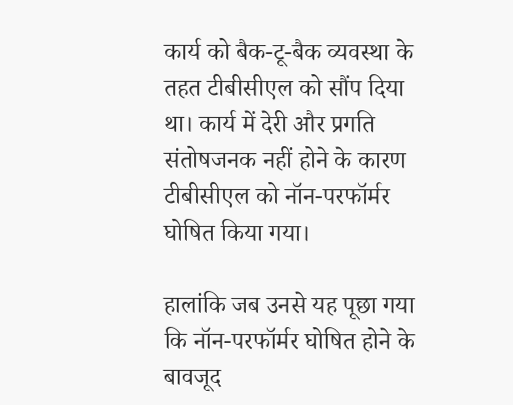कार्य को बैक-टू-बैक व्यवस्था के तहत टीबीसीएल को सौंप दिया था। कार्य में देरी और प्रगति संतोषजनक नहीं होने के कारण टीबीसीएल को नॉन-परफॉर्मर घोषित किया गया।

हालांकि जब उनसे यह पूछा गया कि नॉन-परफॉर्मर घोषित होने के बावजूद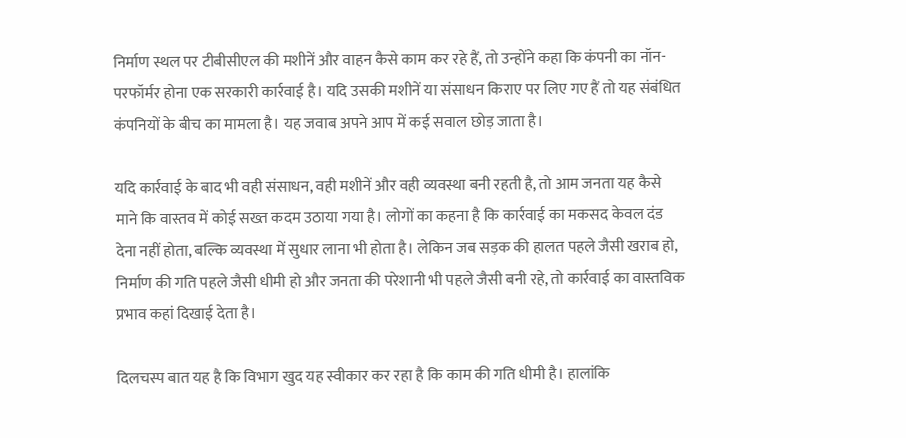निर्माण स्थल पर टीबीसीएल की मशीनें और वाहन कैसे काम कर रहे हैं, तो उन्होंने कहा कि कंपनी का नॉन-परफॉर्मर होना एक सरकारी कार्रवाई है। यदि उसकी मशीनें या संसाधन किराए पर लिए गए हैं तो यह संबंधित कंपनियों के बीच का मामला है। यह जवाब अपने आप में कई सवाल छोड़ जाता है।

यदि कार्रवाई के बाद भी वही संसाधन, वही मशीनें और वही व्यवस्था बनी रहती है, तो आम जनता यह कैसे माने कि वास्तव में कोई सख्त कदम उठाया गया है। लोगों का कहना है कि कार्रवाई का मकसद केवल दंड देना नहीं होता, बल्कि व्यवस्था में सुधार लाना भी होता है। लेकिन जब सड़क की हालत पहले जैसी खराब हो, निर्माण की गति पहले जैसी धीमी हो और जनता की परेशानी भी पहले जैसी बनी रहे, तो कार्रवाई का वास्तविक प्रभाव कहां दिखाई देता है।

दिलचस्प बात यह है कि विभाग खुद यह स्वीकार कर रहा है कि काम की गति धीमी है। हालांकि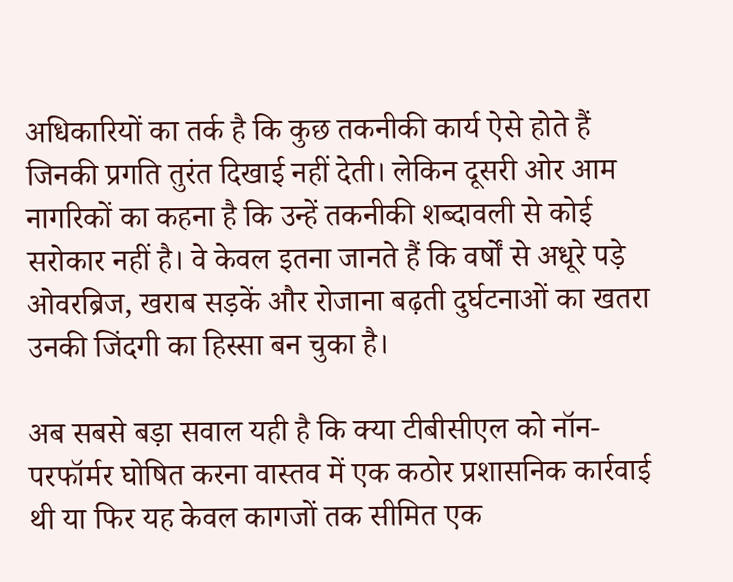अधिकारियों का तर्क है कि कुछ तकनीकी कार्य ऐसे होते हैं जिनकी प्रगति तुरंत दिखाई नहीं देती। लेकिन दूसरी ओर आम नागरिकों का कहना है कि उन्हें तकनीकी शब्दावली से कोई सरोकार नहीं है। वे केवल इतना जानते हैं कि वर्षों से अधूरे पड़े ओवरब्रिज, खराब सड़कें और रोजाना बढ़ती दुर्घटनाओं का खतरा उनकी जिंदगी का हिस्सा बन चुका है।

अब सबसे बड़ा सवाल यही है कि क्या टीबीसीएल को नॉन-परफॉर्मर घोषित करना वास्तव में एक कठोर प्रशासनिक कार्रवाई थी या फिर यह केवल कागजों तक सीमित एक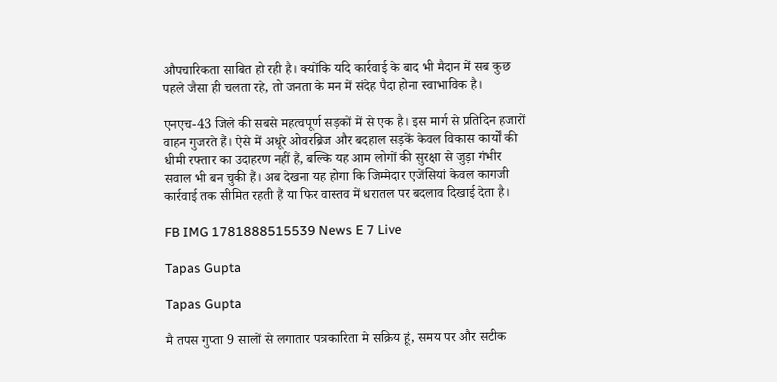औपचारिकता साबित हो रही है। क्योंकि यदि कार्रवाई के बाद भी मैदान में सब कुछ पहले जैसा ही चलता रहे, तो जनता के मन में संदेह पैदा होना स्वाभाविक है।

एनएच-43 जिले की सबसे महत्वपूर्ण सड़कों में से एक है। इस मार्ग से प्रतिदिन हजारों वाहन गुजरते हैं। ऐसे में अधूरे ओवरब्रिज और बदहाल सड़कें केवल विकास कार्यों की धीमी रफ्तार का उदाहरण नहीं हैं, बल्कि यह आम लोगों की सुरक्षा से जुड़ा गंभीर सवाल भी बन चुकी हैं। अब देखना यह होगा कि जिम्मेदार एजेंसियां केवल कागजी कार्रवाई तक सीमित रहती हैं या फिर वास्तव में धरातल पर बदलाव दिखाई देता है।

FB IMG 1781888515539 News E 7 Live

Tapas Gupta

Tapas Gupta

मै तपस गुप्ता 9 सालों से लगातार पत्रकारिता मे सक्रिय हूं, समय पर और सटीक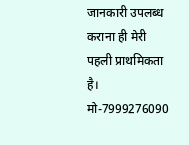जानकारी उपलब्ध कराना ही मेरी पहली प्राथमिकता है। मो-7999276090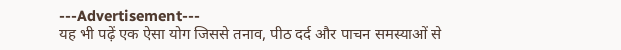---Advertisement---
यह भी पढ़ें एक ऐसा योग जिससे तनाव, पीठ दर्द और पाचन समस्याओं से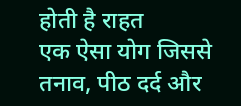होती है राहत
एक ऐसा योग जिससे तनाव, पीठ दर्द और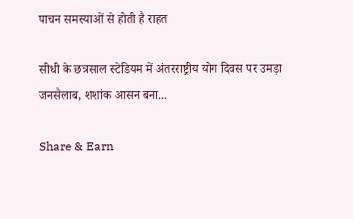पाचन समस्याओं से होती है राहत

सीधी के छत्रसाल स्टेडियम में अंतरराष्ट्रीय योग दिवस पर उमड़ा जनसैलाब, शशांक आसन बना...

Share & Earn